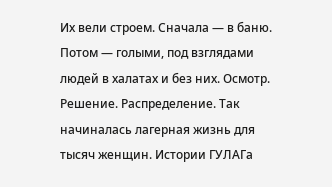Их вели строем. Сначала — в баню. Потом — голыми, под взглядами людей в халатах и без них. Осмотр. Решение. Распределение. Так начиналась лагерная жизнь для тысяч женщин. Истории ГУЛАГа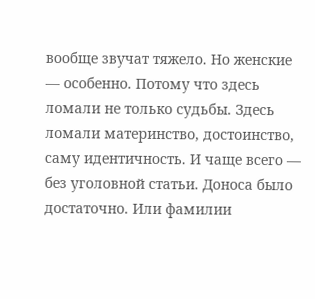вообще звучат тяжело. Но женские — особенно. Потому что здесь ломали не только судьбы. Здесь ломали материнство, достоинство, саму идентичность. И чаще всего — без уголовной статьи. Доноса было достаточно. Или фамилии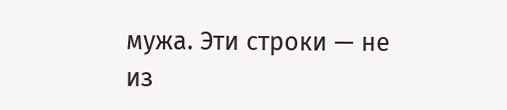мужа. Эти строки — не из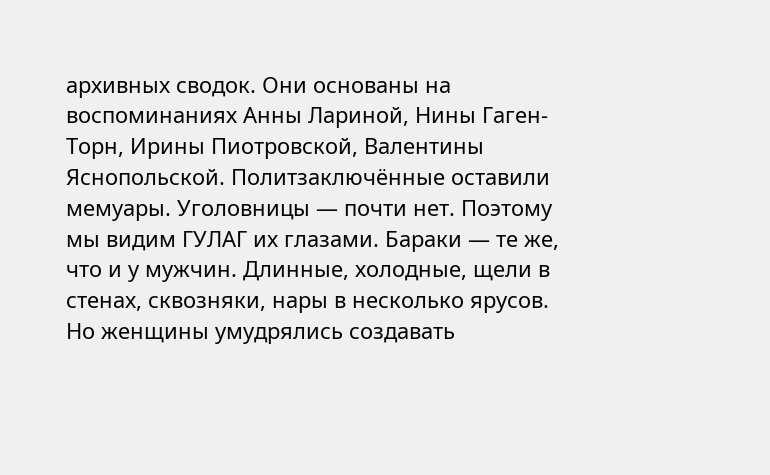архивных сводок. Они основаны на воспоминаниях Анны Лариной, Нины Гаген-Торн, Ирины Пиотровской, Валентины Яснопольской. Политзаключённые оставили мемуары. Уголовницы — почти нет. Поэтому мы видим ГУЛАГ их глазами. Бараки — те же, что и у мужчин. Длинные, холодные, щели в стенах, сквозняки, нары в несколько ярусов. Но женщины умудрялись создавать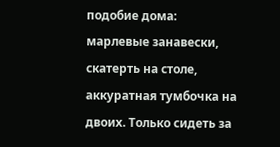подобие дома: марлевые занавески, скатерть на столе, аккуратная тумбочка на двоих. Только сидеть за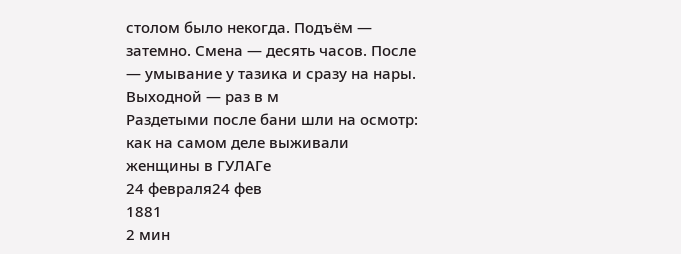столом было некогда. Подъём — затемно. Смена — десять часов. После — умывание у тазика и сразу на нары. Выходной — раз в м
Раздетыми после бани шли на осмотр: как на самом деле выживали женщины в ГУЛАГе
24 февраля24 фев
1881
2 мин